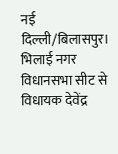नई दिल्ली/बिलासपुर। भिलाई नगर विधानसभा सीट से विधायक देवेंद्र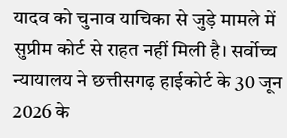यादव को चुनाव याचिका से जुड़े मामले में सुप्रीम कोर्ट से राहत नहीं मिली है। सर्वोच्च न्यायालय ने छत्तीसगढ़ हाईकोर्ट के 30 जून 2026 के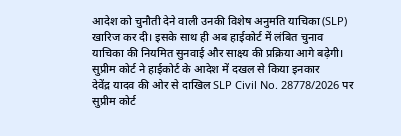आदेश को चुनौती देने वाली उनकी विशेष अनुमति याचिका (SLP) खारिज कर दी। इसके साथ ही अब हाईकोर्ट में लंबित चुनाव याचिका की नियमित सुनवाई और साक्ष्य की प्रक्रिया आगे बढ़ेगी।
सुप्रीम कोर्ट ने हाईकोर्ट के आदेश में दखल से किया इनकार
देवेंद्र यादव की ओर से दाखिल SLP Civil No. 28778/2026 पर सुप्रीम कोर्ट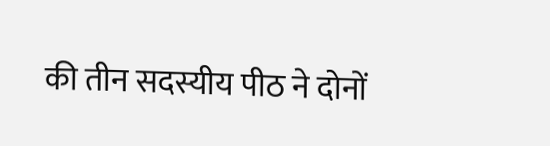की तीन सदस्यीय पीठ ने दोनों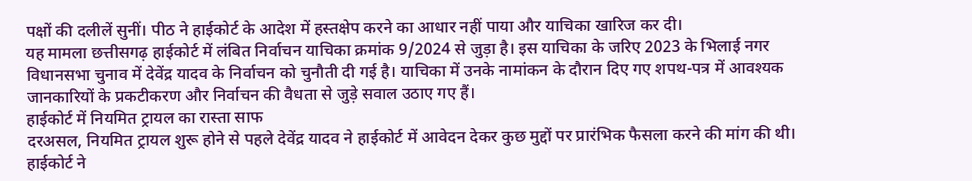पक्षों की दलीलें सुनीं। पीठ ने हाईकोर्ट के आदेश में हस्तक्षेप करने का आधार नहीं पाया और याचिका खारिज कर दी।
यह मामला छत्तीसगढ़ हाईकोर्ट में लंबित निर्वाचन याचिका क्रमांक 9/2024 से जुड़ा है। इस याचिका के जरिए 2023 के भिलाई नगर विधानसभा चुनाव में देवेंद्र यादव के निर्वाचन को चुनौती दी गई है। याचिका में उनके नामांकन के दौरान दिए गए शपथ-पत्र में आवश्यक जानकारियों के प्रकटीकरण और निर्वाचन की वैधता से जुड़े सवाल उठाए गए हैं।
हाईकोर्ट में नियमित ट्रायल का रास्ता साफ
दरअसल, नियमित ट्रायल शुरू होने से पहले देवेंद्र यादव ने हाईकोर्ट में आवेदन देकर कुछ मुद्दों पर प्रारंभिक फैसला करने की मांग की थी। हाईकोर्ट ने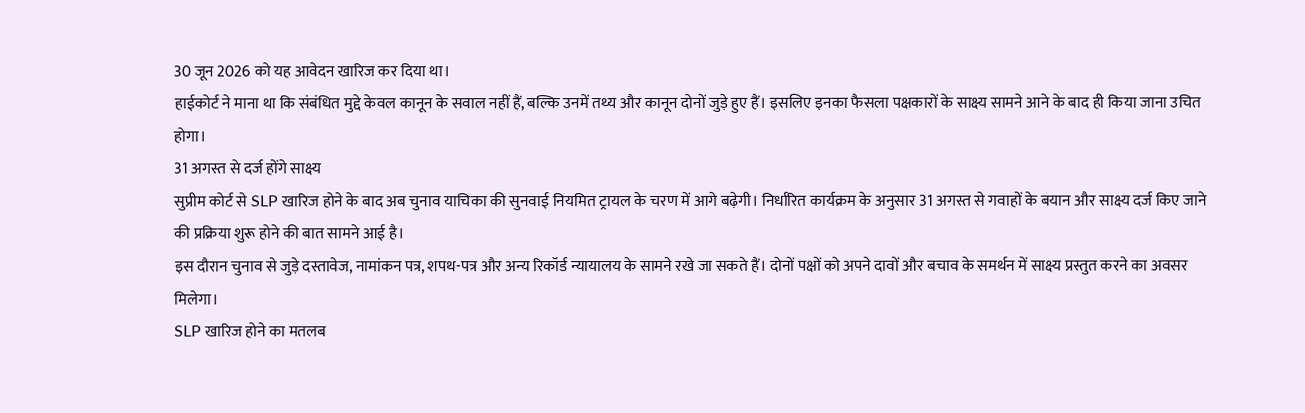30 जून 2026 को यह आवेदन खारिज कर दिया था।
हाईकोर्ट ने माना था कि संबंधित मुद्दे केवल कानून के सवाल नहीं हैं, बल्कि उनमें तथ्य और कानून दोनों जुड़े हुए हैं। इसलिए इनका फैसला पक्षकारों के साक्ष्य सामने आने के बाद ही किया जाना उचित होगा।
31 अगस्त से दर्ज होंगे साक्ष्य
सुप्रीम कोर्ट से SLP खारिज होने के बाद अब चुनाव याचिका की सुनवाई नियमित ट्रायल के चरण में आगे बढ़ेगी। निर्धारित कार्यक्रम के अनुसार 31 अगस्त से गवाहों के बयान और साक्ष्य दर्ज किए जाने की प्रक्रिया शुरू होने की बात सामने आई है।
इस दौरान चुनाव से जुड़े दस्तावेज, नामांकन पत्र, शपथ-पत्र और अन्य रिकॉर्ड न्यायालय के सामने रखे जा सकते हैं। दोनों पक्षों को अपने दावों और बचाव के समर्थन में साक्ष्य प्रस्तुत करने का अवसर मिलेगा।
SLP खारिज होने का मतलब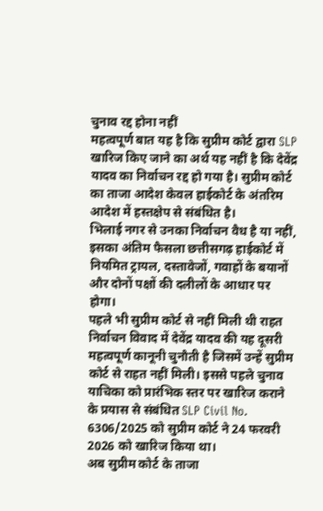चुनाव रद्द होना नहीं
महत्वपूर्ण बात यह है कि सुप्रीम कोर्ट द्वारा SLP खारिज किए जाने का अर्थ यह नहीं है कि देवेंद्र यादव का निर्वाचन रद्द हो गया है। सुप्रीम कोर्ट का ताजा आदेश केवल हाईकोर्ट के अंतरिम आदेश में हस्तक्षेप से संबंधित है।
भिलाई नगर से उनका निर्वाचन वैध है या नहीं, इसका अंतिम फैसला छत्तीसगढ़ हाईकोर्ट में नियमित ट्रायल, दस्तावेजों, गवाहों के बयानों और दोनों पक्षों की दलीलों के आधार पर होगा।
पहले भी सुप्रीम कोर्ट से नहीं मिली थी राहत
निर्वाचन विवाद में देवेंद्र यादव की यह दूसरी महत्वपूर्ण कानूनी चुनौती है जिसमें उन्हें सुप्रीम कोर्ट से राहत नहीं मिली। इससे पहले चुनाव याचिका को प्रारंभिक स्तर पर खारिज कराने के प्रयास से संबंधित SLP Civil No. 6306/2025 को सुप्रीम कोर्ट ने 24 फरवरी 2026 को खारिज किया था।
अब सुप्रीम कोर्ट के ताजा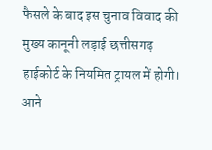फैसले के बाद इस चुनाव विवाद की मुख्य कानूनी लड़ाई छत्तीसगढ़ हाईकोर्ट के नियमित ट्रायल में होगी। आने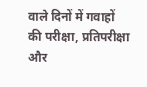वाले दिनों में गवाहों की परीक्षा, प्रतिपरीक्षा और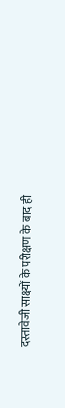दस्तावेजी साक्ष्यों के परीक्षण के बाद ही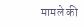मामले की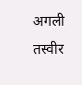अगली तस्वीर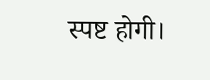स्पष्ट होगी।